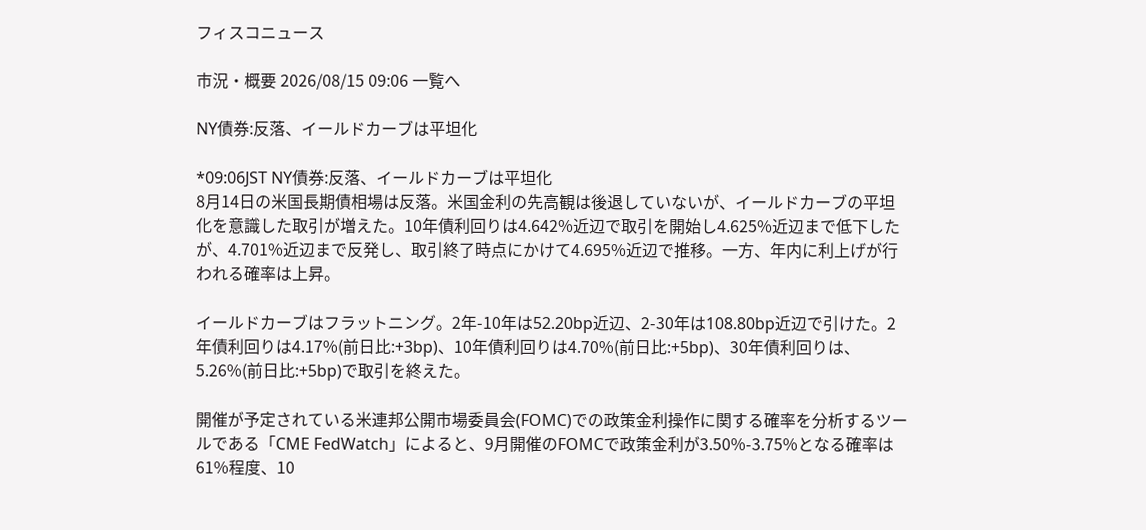フィスコニュース

市況・概要 2026/08/15 09:06 一覧へ

NY債券:反落、イールドカーブは平坦化

*09:06JST NY債券:反落、イールドカーブは平坦化
8月14日の米国長期債相場は反落。米国金利の先高観は後退していないが、イールドカーブの平坦化を意識した取引が増えた。10年債利回りは4.642%近辺で取引を開始し4.625%近辺まで低下したが、4.701%近辺まで反発し、取引終了時点にかけて4.695%近辺で推移。一方、年内に利上げが行われる確率は上昇。

イールドカーブはフラットニング。2年-10年は52.20bp近辺、2-30年は108.80bp近辺で引けた。2年債利回りは4.17%(前日比:+3bp)、10年債利回りは4.70%(前日比:+5bp)、30年債利回りは、5.26%(前日比:+5bp)で取引を終えた。

開催が予定されている米連邦公開市場委員会(FOMC)での政策金利操作に関する確率を分析するツールである「CME FedWatch」によると、9月開催のFOMCで政策金利が3.50%-3.75%となる確率は61%程度、10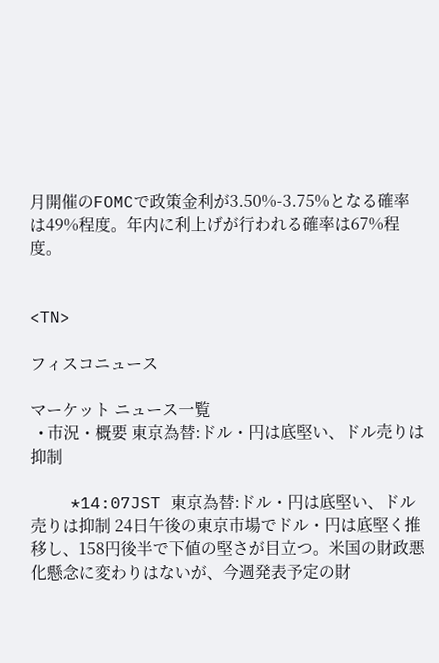月開催のFOMCで政策金利が3.50%-3.75%となる確率は49%程度。年内に利上げが行われる確率は67%程度。


<TN>

フィスコニュース

マーケット ニュース一覧
  • 市況・概要 東京為替:ドル・円は底堅い、ドル売りは抑制

    *14:07JST 東京為替:ドル・円は底堅い、ドル売りは抑制 24日午後の東京市場でドル・円は底堅く推移し、158円後半で下値の堅さが目立つ。米国の財政悪化懸念に変わりはないが、今週発表予定の財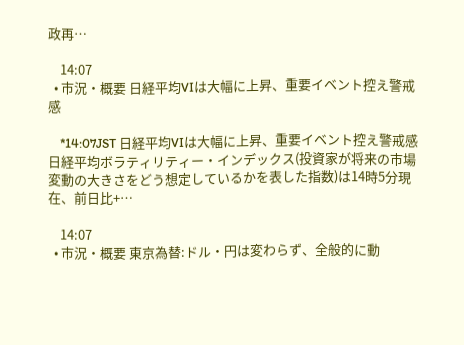政再…

    14:07
  • 市況・概要 日経平均VIは大幅に上昇、重要イベント控え警戒感

    *14:07JST 日経平均VIは大幅に上昇、重要イベント控え警戒感 日経平均ボラティリティー・インデックス(投資家が将来の市場変動の大きさをどう想定しているかを表した指数)は14時5分現在、前日比+…

    14:07
  • 市況・概要 東京為替:ドル・円は変わらず、全般的に動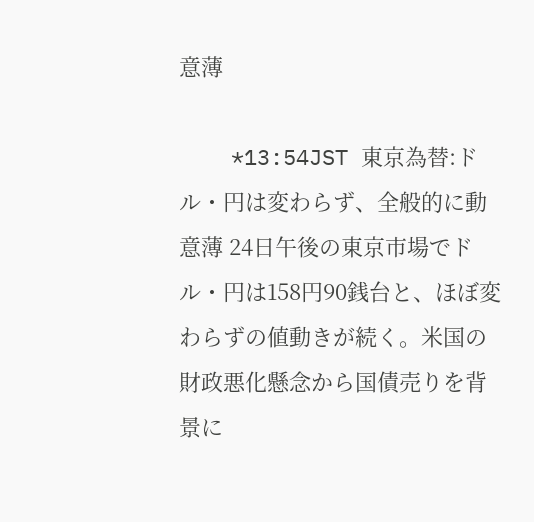意薄

    *13:54JST 東京為替:ドル・円は変わらず、全般的に動意薄 24日午後の東京市場でドル・円は158円90銭台と、ほぼ変わらずの値動きが続く。米国の財政悪化懸念から国債売りを背景に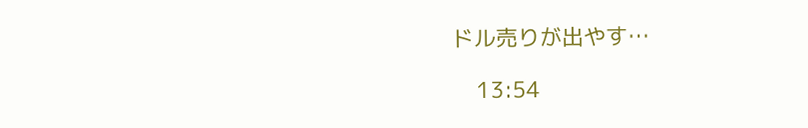ドル売りが出やす…

    13:54